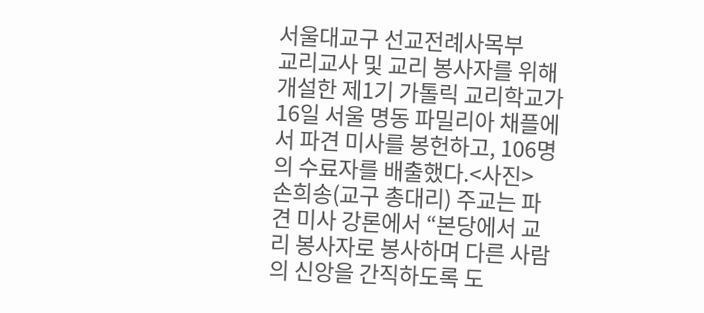서울대교구 선교전례사목부
교리교사 및 교리 봉사자를 위해 개설한 제1기 가톨릭 교리학교가 16일 서울 명동 파밀리아 채플에서 파견 미사를 봉헌하고, 106명의 수료자를 배출했다.<사진>
손희송(교구 총대리) 주교는 파견 미사 강론에서 “본당에서 교리 봉사자로 봉사하며 다른 사람의 신앙을 간직하도록 도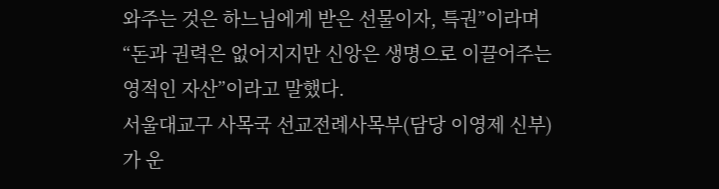와주는 것은 하느님에게 받은 선물이자, 특권”이라며 “돈과 권력은 없어지지만 신앙은 생명으로 이끌어주는 영적인 자산”이라고 말했다.
서울대교구 사목국 선교전례사목부(담당 이영제 신부)가 운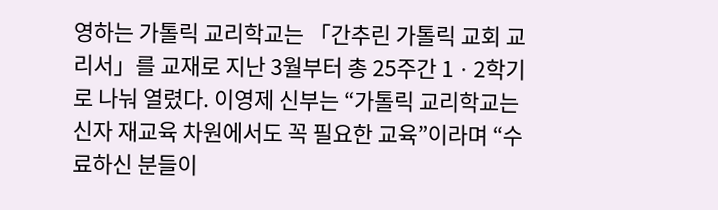영하는 가톨릭 교리학교는 「간추린 가톨릭 교회 교리서」를 교재로 지난 3월부터 총 25주간 1ㆍ2학기로 나눠 열렸다. 이영제 신부는 “가톨릭 교리학교는 신자 재교육 차원에서도 꼭 필요한 교육”이라며 “수료하신 분들이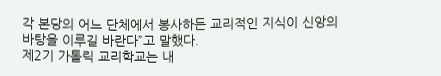각 본당의 어느 단체에서 봉사하든 교리적인 지식이 신앙의 바탕을 이루길 바란다”고 말했다.
제2기 가톨릭 교리학교는 내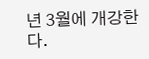년 3월에 개강한다.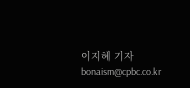이지혜 기자 bonaism@cpbc.co.kr